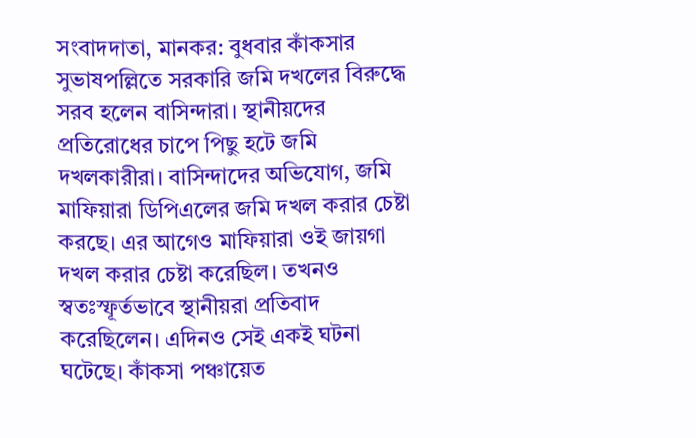সংবাদদাতা, মানকর: বুধবার কাঁকসার সুভাষপল্লিতে সরকারি জমি দখলের বিরুদ্ধে সরব হলেন বাসিন্দারা। স্থানীয়দের প্রতিরোধের চাপে পিছু হটে জমি দখলকারীরা। বাসিন্দাদের অভিযোগ, জমি মাফিয়ারা ডিপিএলের জমি দখল করার চেষ্টা করছে। এর আগেও মাফিয়ারা ওই জায়গা দখল করার চেষ্টা করেছিল। তখনও স্বতঃস্ফূর্তভাবে স্থানীয়রা প্রতিবাদ করেছিলেন। এদিনও সেই একই ঘটনা ঘটেছে। কাঁকসা পঞ্চায়েত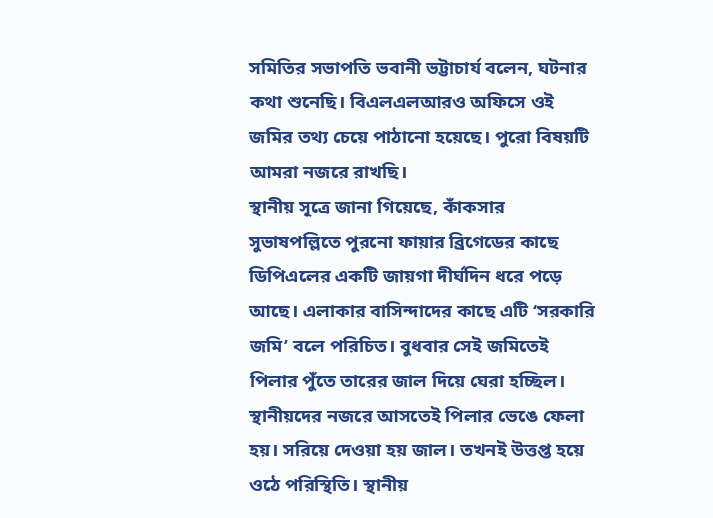সমিতির সভাপতি ভবানী ভট্টাচার্য বলেন, ঘটনার কথা শুনেছি। বিএলএলআরও অফিসে ওই জমির তথ্য চেয়ে পাঠানো হয়েছে। পুরো বিষয়টি আমরা নজরে রাখছি।
স্থানীয় সূত্রে জানা গিয়েছে, কাঁকসার সুভাষপল্লিতে পুরনো ফায়ার ব্রিগেডের কাছে ডিপিএলের একটি জায়গা দীর্ঘদিন ধরে পড়ে আছে। এলাকার বাসিন্দাদের কাছে এটি ‘সরকারি জমি’ বলে পরিচিত। বুধবার সেই জমিতেই পিলার পুঁতে তারের জাল দিয়ে ঘেরা হচ্ছিল। স্থানীয়দের নজরে আসতেই পিলার ভেঙে ফেলা হয়। সরিয়ে দেওয়া হয় জাল। তখনই উত্তপ্ত হয়ে ওঠে পরিস্থিতি। স্থানীয়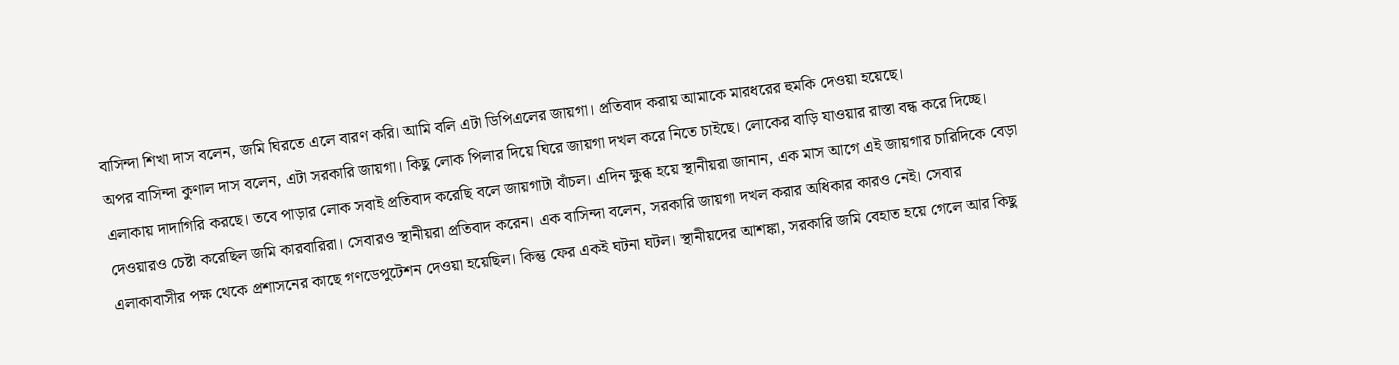বাসিন্দা শিখা দাস বলেন, জমি ঘিরতে এলে বারণ করি। আমি বলি এটা ডিপিএলের জায়গা। প্রতিবাদ করায় আমাকে মারধরের হুমকি দেওয়া হয়েছে।
অপর বাসিন্দা কুণাল দাস বলেন, এটা সরকারি জায়গা। কিছু লোক পিলার দিয়ে ঘিরে জায়গা দখল করে নিতে চাইছে। লোকের বাড়ি যাওয়ার রাস্তা বন্ধ করে দিচ্ছে। এলাকায় দাদাগিরি করছে। তবে পাড়ার লোক সবাই প্রতিবাদ করেছি বলে জায়গাটা বাঁচল। এদিন ক্ষুব্ধ হয়ে স্থানীয়রা জানান, এক মাস আগে এই জায়গার চারিদিকে বেড়া দেওয়ারও চেষ্টা করেছিল জমি কারবারিরা। সেবারও স্থানীয়রা প্রতিবাদ করেন। এক বাসিন্দা বলেন, সরকারি জায়গা দখল করার অধিকার কারও নেই। সেবার এলাকাবাসীর পক্ষ থেকে প্রশাসনের কাছে গণডেপুটেশন দেওয়া হয়েছিল। কিন্তু ফের একই ঘটনা ঘটল। স্থানীয়দের আশঙ্কা, সরকারি জমি বেহাত হয়ে গেলে আর কিছু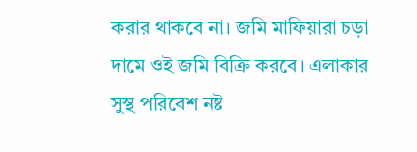করার থাকবে না। জমি মাফিয়ারা চড়া দামে ওই জমি বিক্রি করবে। এলাকার সুস্থ পরিবেশ নষ্ট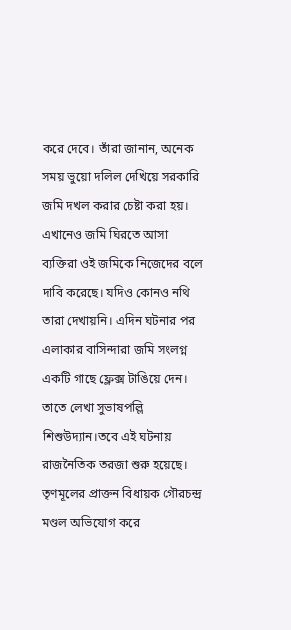করে দেবে। তাঁরা জানান, অনেক সময় ভুয়ো দলিল দেখিয়ে সরকারি জমি দখল করার চেষ্টা করা হয়। এখানেও জমি ঘিরতে আসা ব্যক্তিরা ওই জমিকে নিজেদের বলে দাবি করেছে। যদিও কোনও নথি তারা দেখায়নি। এদিন ঘটনার পর এলাকার বাসিন্দারা জমি সংলগ্ন একটি গাছে ফ্লেক্স টাঙিয়ে দেন। তাতে লেখা সুভাষপল্লি শিশুউদ্যান।তবে এই ঘটনায় রাজনৈতিক তরজা শুরু হয়েছে। তৃণমূলের প্রাক্তন বিধায়ক গৌরচন্দ্র মণ্ডল অভিযোগ করে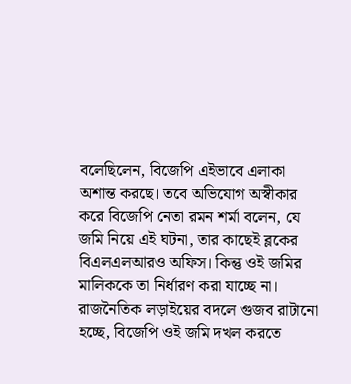বলেছিলেন, বিজেপি এইভাবে এলাকা অশান্ত করছে। তবে অভিযোগ অস্বীকার করে বিজেপি নেতা রমন শর্মা বলেন, যে জমি নিয়ে এই ঘটনা, তার কাছেই ব্লকের বিএলএলআরও অফিস। কিন্তু ওই জমির মালিককে তা নির্ধারণ করা যাচ্ছে না। রাজনৈতিক লড়াইয়ের বদলে গুজব রাটানো হচ্ছে, বিজেপি ওই জমি দখল করতে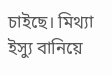চাইছে। মিথ্যা ইস্যু বানিয়ে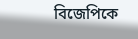বিজেপিকে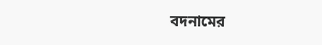বদনামের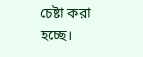চেষ্টা করা হচ্ছে।